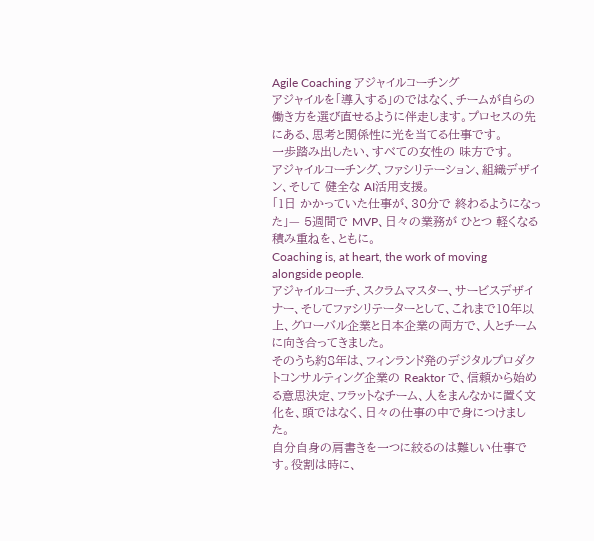Agile Coaching アジャイルコーチング
アジャイルを「導入する」のではなく、チームが自らの働き方を選び直せるように伴走します。プロセスの先にある、思考と関係性に光を当てる仕事です。
一歩踏み出したい、すべての女性の 味方です。
アジャイルコーチング、ファシリテーション、組織デザイン、そして 健全な AI活用支援。
「1日 かかっていた仕事が、30分で 終わるようになった」— 5週間で MVP、日々の業務が ひとつ 軽くなる 積み重ねを、ともに。
Coaching is, at heart, the work of moving alongside people.
アジャイルコーチ、スクラムマスター、サービスデザイナー、そしてファシリテーターとして、これまで10年以上、グローバル企業と日本企業の両方で、人とチームに向き合ってきました。
そのうち約8年は、フィンランド発のデジタルプロダクトコンサルティング企業の Reaktor で、信頼から始める意思決定、フラットなチーム、人をまんなかに置く文化を、頭ではなく、日々の仕事の中で身につけました。
自分自身の肩書きを一つに絞るのは難しい仕事です。役割は時に、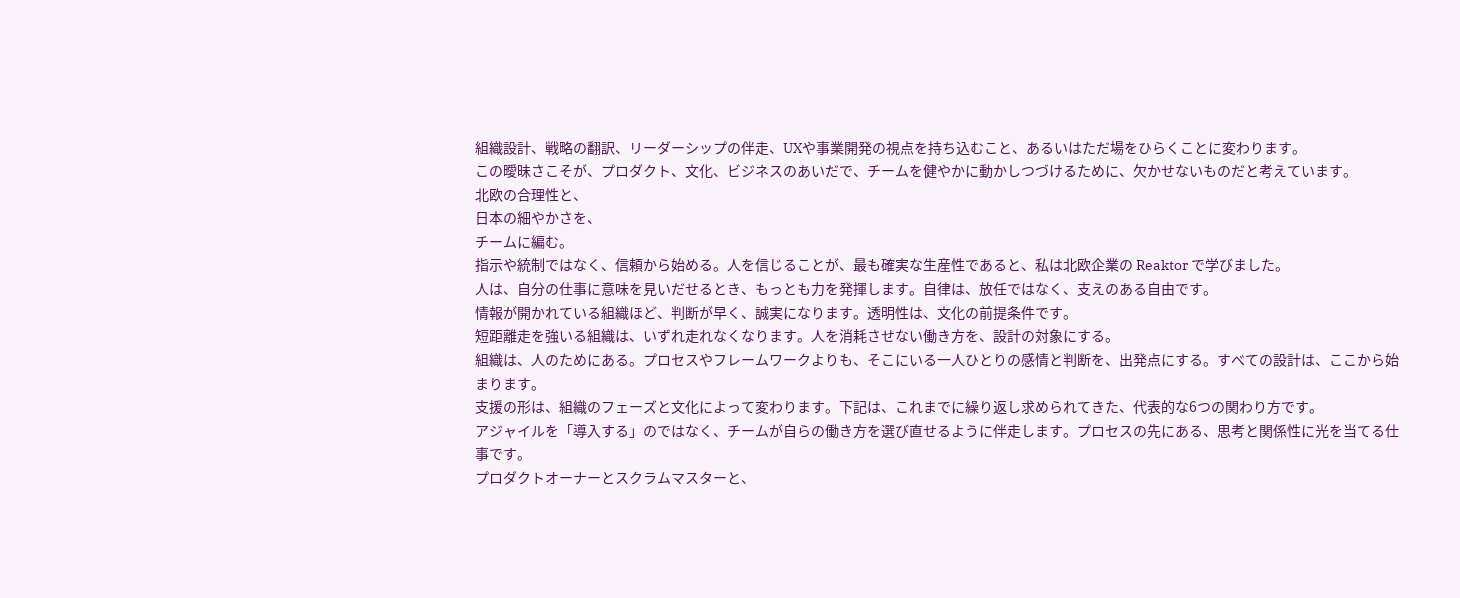組織設計、戦略の翻訳、リーダーシップの伴走、UXや事業開発の視点を持ち込むこと、あるいはただ場をひらくことに変わります。
この曖昧さこそが、プロダクト、文化、ビジネスのあいだで、チームを健やかに動かしつづけるために、欠かせないものだと考えています。
北欧の合理性と、
日本の細やかさを、
チームに編む。
指示や統制ではなく、信頼から始める。人を信じることが、最も確実な生産性であると、私は北欧企業の Reaktor で学びました。
人は、自分の仕事に意味を見いだせるとき、もっとも力を発揮します。自律は、放任ではなく、支えのある自由です。
情報が開かれている組織ほど、判断が早く、誠実になります。透明性は、文化の前提条件です。
短距離走を強いる組織は、いずれ走れなくなります。人を消耗させない働き方を、設計の対象にする。
組織は、人のためにある。プロセスやフレームワークよりも、そこにいる一人ひとりの感情と判断を、出発点にする。すべての設計は、ここから始まります。
支援の形は、組織のフェーズと文化によって変わります。下記は、これまでに繰り返し求められてきた、代表的な6つの関わり方です。
アジャイルを「導入する」のではなく、チームが自らの働き方を選び直せるように伴走します。プロセスの先にある、思考と関係性に光を当てる仕事です。
プロダクトオーナーとスクラムマスターと、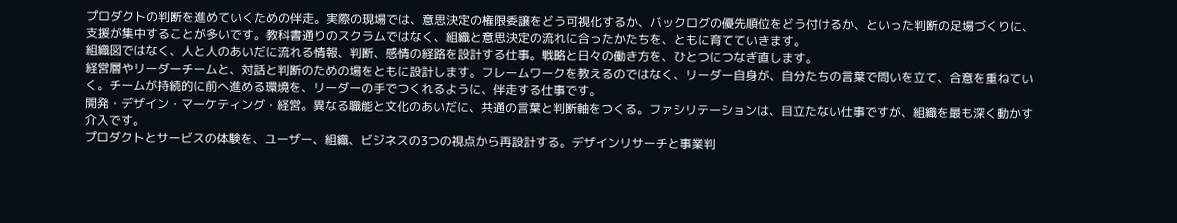プロダクトの判断を進めていくための伴走。実際の現場では、意思決定の権限委譲をどう可視化するか、バックログの優先順位をどう付けるか、といった判断の足場づくりに、支援が集中することが多いです。教科書通りのスクラムではなく、組織と意思決定の流れに合ったかたちを、ともに育てていきます。
組織図ではなく、人と人のあいだに流れる情報、判断、感情の経路を設計する仕事。戦略と日々の働き方を、ひとつにつなぎ直します。
経営層やリーダーチームと、対話と判断のための場をともに設計します。フレームワークを教えるのではなく、リーダー自身が、自分たちの言葉で問いを立て、合意を重ねていく。チームが持続的に前へ進める環境を、リーダーの手でつくれるように、伴走する仕事です。
開発・デザイン・マーケティング・経営。異なる職能と文化のあいだに、共通の言葉と判断軸をつくる。ファシリテーションは、目立たない仕事ですが、組織を最も深く動かす介入です。
プロダクトとサービスの体験を、ユーザー、組織、ビジネスの3つの視点から再設計する。デザインリサーチと事業判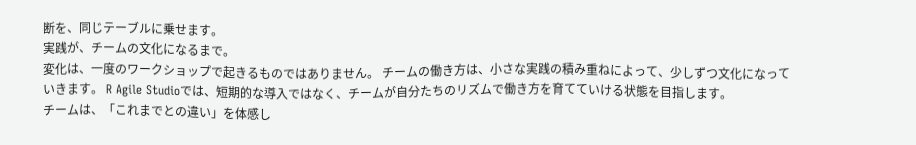断を、同じテーブルに乗せます。
実践が、チームの文化になるまで。
変化は、一度のワークショップで起きるものではありません。 チームの働き方は、小さな実践の積み重ねによって、少しずつ文化になっていきます。 R Agile Studioでは、短期的な導入ではなく、チームが自分たちのリズムで働き方を育てていける状態を目指します。
チームは、「これまでとの違い」を体感し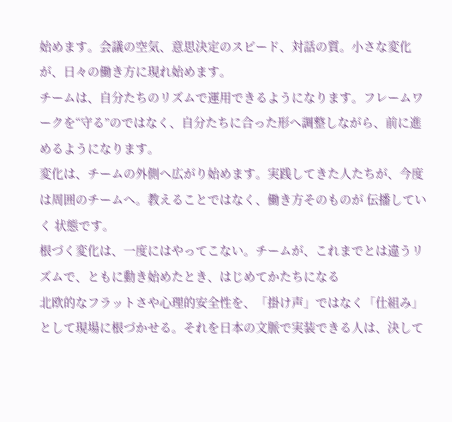始めます。会議の空気、意思決定のスピード、対話の質。小さな変化が、日々の働き方に現れ始めます。
チームは、自分たちのリズムで運用できるようになります。フレームワークを“守る”のではなく、自分たちに合った形へ調整しながら、前に進めるようになります。
変化は、チームの外側へ広がり始めます。実践してきた人たちが、今度は周囲のチームへ。教えることではなく、働き方そのものが 伝播していく 状態です。
根づく変化は、一度にはやってこない。チームが、これまでとは違うリズムで、ともに動き始めたとき、はじめてかたちになる
北欧的なフラットさや心理的安全性を、「掛け声」ではなく「仕組み」として現場に根づかせる。それを日本の文脈で実装できる人は、決して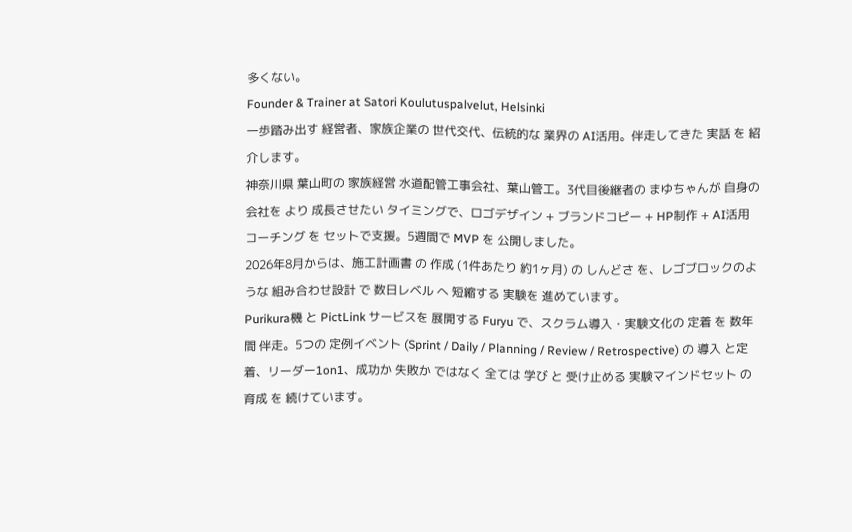多くない。
Founder & Trainer at Satori Koulutuspalvelut, Helsinki
一歩踏み出す 経営者、家族企業の 世代交代、伝統的な 業界の AI活用。伴走してきた 実話 を 紹介します。
神奈川県 葉山町の 家族経営 水道配管工事会社、葉山管工。3代目後継者の まゆちゃんが 自身の 会社を より 成長させたい タイミングで、ロゴデザイン + ブランドコピー + HP制作 + AI活用コーチング を セットで支援。5週間で MVP を 公開しました。
2026年8月からは、施工計画書 の 作成 (1件あたり 約1ヶ月) の しんどさ を、レゴブロックのような 組み合わせ設計 で 数日レベル へ 短縮する 実験を 進めています。
Purikura機 と PictLink サービスを 展開する Furyu で、スクラム導入・実験文化の 定着 を 数年間 伴走。5つの 定例イベント (Sprint / Daily / Planning / Review / Retrospective) の 導入 と定着、リーダー1on1、成功か 失敗か ではなく 全ては 学び と 受け止める 実験マインドセット の 育成 を 続けています。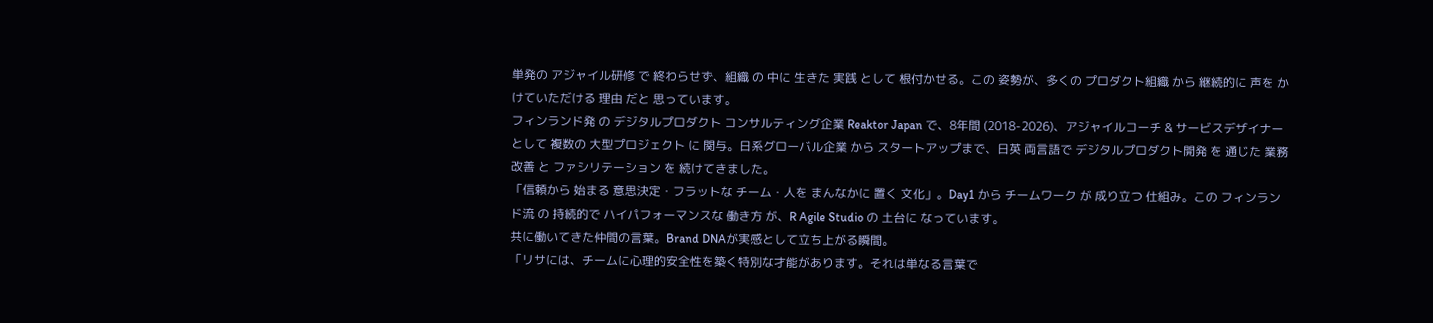単発の アジャイル研修 で 終わらせず、組織 の 中に 生きた 実践 として 根付かせる。この 姿勢が、多くの プロダクト組織 から 継続的に 声を かけていただける 理由 だと 思っています。
フィンランド発 の デジタルプロダクト コンサルティング企業 Reaktor Japan で、8年間 (2018-2026)、アジャイルコーチ & サービスデザイナー として 複数の 大型プロジェクト に 関与。日系グローバル企業 から スタートアップまで、日英 両言語で デジタルプロダクト開発 を 通じた 業務改善 と ファシリテーション を 続けてきました。
「信頼から 始まる 意思決定・フラットな チーム・人を まんなかに 置く 文化」。Day1 から チームワーク が 成り立つ 仕組み。この フィンランド流 の 持続的で ハイパフォーマンスな 働き方 が、R Agile Studio の 土台に なっています。
共に働いてきた仲間の言葉。Brand DNAが実感として立ち上がる瞬間。
「リサには、チームに心理的安全性を築く特別な才能があります。それは単なる言葉で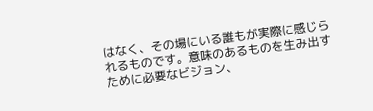はなく、その場にいる誰もが実際に感じられるものです。意味のあるものを生み出すために必要なビジョン、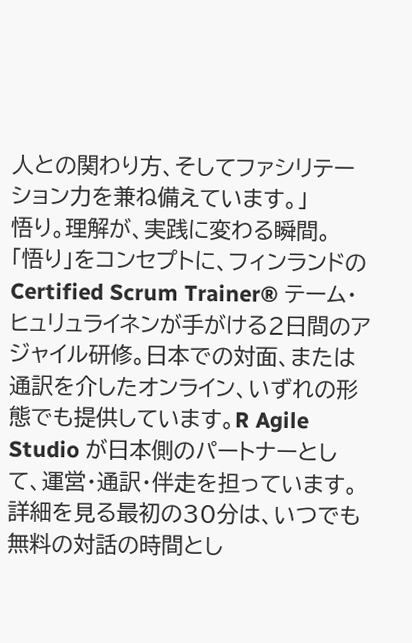人との関わり方、そしてファシリテーション力を兼ね備えています。」
悟り。理解が、実践に変わる瞬間。
「悟り」をコンセプトに、フィンランドの Certified Scrum Trainer® テーム・ヒュリュライネンが手がける2日間のアジャイル研修。日本での対面、または通訳を介したオンライン、いずれの形態でも提供しています。R Agile Studio が日本側のパートナーとして、運営・通訳・伴走を担っています。
詳細を見る最初の30分は、いつでも無料の対話の時間とし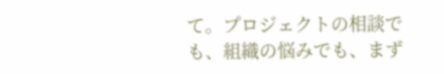て。プロジェクトの相談でも、組織の悩みでも、まず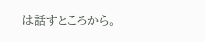は話すところから。